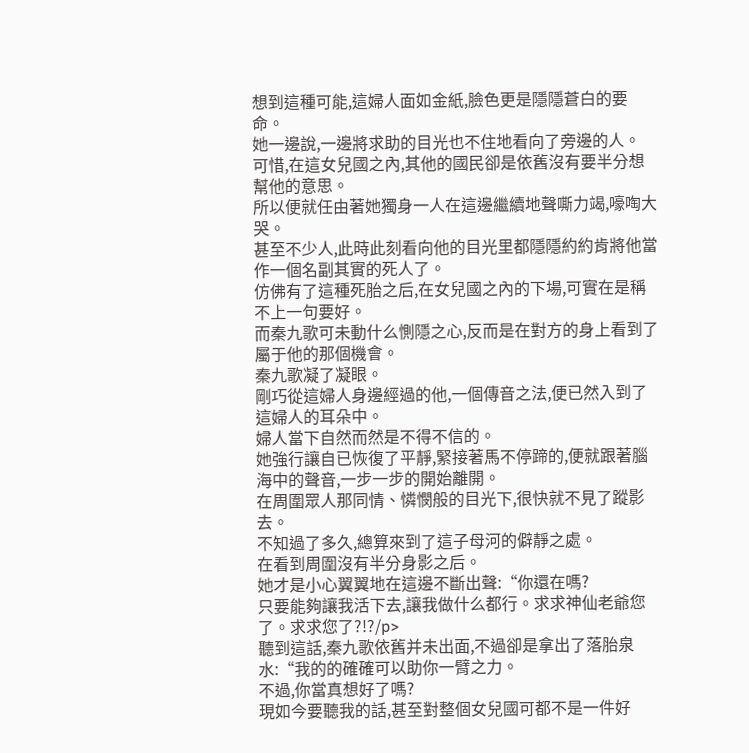想到這種可能,這婦人面如金紙,臉色更是隱隱蒼白的要命。
她一邊說,一邊將求助的目光也不住地看向了旁邊的人。
可惜,在這女兒國之內,其他的國民卻是依舊沒有要半分想幫他的意思。
所以便就任由著她獨身一人在這邊繼續地聲嘶力竭,嚎啕大哭。
甚至不少人,此時此刻看向他的目光里都隱隱約約肯將他當作一個名副其實的死人了。
仿佛有了這種死胎之后,在女兒國之內的下場,可實在是稱不上一句要好。
而秦九歌可未動什么惻隱之心,反而是在對方的身上看到了屬于他的那個機會。
秦九歌凝了凝眼。
剛巧從這婦人身邊經過的他,一個傳音之法,便已然入到了這婦人的耳朵中。
婦人當下自然而然是不得不信的。
她強行讓自已恢復了平靜,緊接著馬不停蹄的,便就跟著腦海中的聲音,一步一步的開始離開。
在周圍眾人那同情、憐憫般的目光下,很快就不見了蹤影去。
不知過了多久,總算來到了這子母河的僻靜之處。
在看到周圍沒有半分身影之后。
她才是小心翼翼地在這邊不斷出聲:“你還在嗎?
只要能夠讓我活下去,讓我做什么都行。求求神仙老爺您了。求求您了?!?/p>
聽到這話,秦九歌依舊并未出面,不過卻是拿出了落胎泉水:“我的的確確可以助你一臂之力。
不過,你當真想好了嗎?
現如今要聽我的話,甚至對整個女兒國可都不是一件好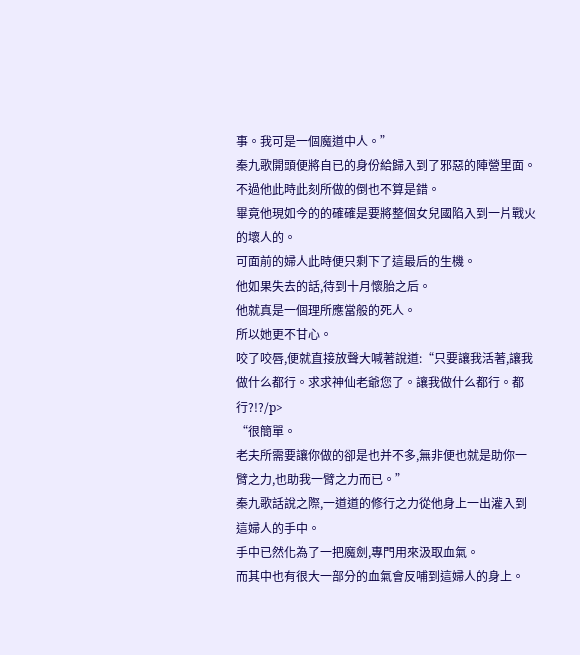事。我可是一個魔道中人。”
秦九歌開頭便將自已的身份給歸入到了邪惡的陣營里面。
不過他此時此刻所做的倒也不算是錯。
畢竟他現如今的的確確是要將整個女兒國陷入到一片戰火的壞人的。
可面前的婦人此時便只剩下了這最后的生機。
他如果失去的話,待到十月懷胎之后。
他就真是一個理所應當般的死人。
所以她更不甘心。
咬了咬唇,便就直接放聲大喊著說道:“只要讓我活著,讓我做什么都行。求求神仙老爺您了。讓我做什么都行。都行?!?/p>
“很簡單。
老夫所需要讓你做的卻是也并不多,無非便也就是助你一臂之力,也助我一臂之力而已。”
秦九歌話說之際,一道道的修行之力從他身上一出灌入到這婦人的手中。
手中已然化為了一把魔劍,專門用來汲取血氣。
而其中也有很大一部分的血氣會反哺到這婦人的身上。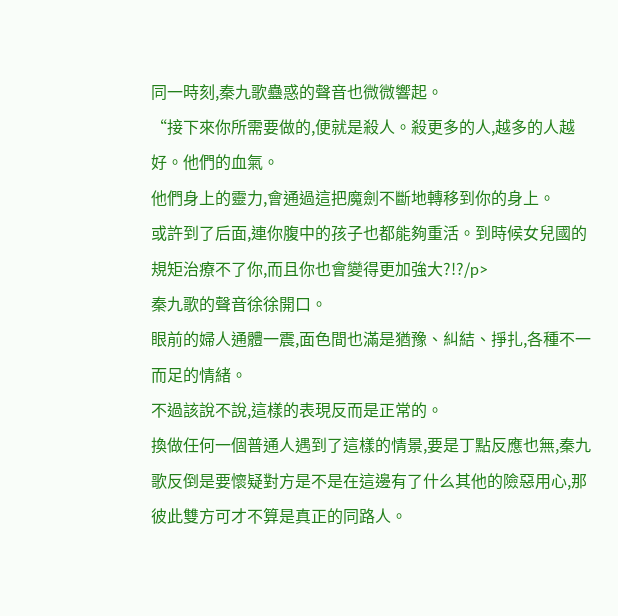同一時刻,秦九歌蠱惑的聲音也微微響起。
“接下來你所需要做的,便就是殺人。殺更多的人,越多的人越好。他們的血氣。
他們身上的靈力,會通過這把魔劍不斷地轉移到你的身上。
或許到了后面,連你腹中的孩子也都能夠重活。到時候女兒國的規矩治療不了你,而且你也會變得更加強大?!?/p>
秦九歌的聲音徐徐開口。
眼前的婦人通體一震,面色間也滿是猶豫、糾結、掙扎,各種不一而足的情緒。
不過該說不說,這樣的表現反而是正常的。
換做任何一個普通人遇到了這樣的情景,要是丁點反應也無,秦九歌反倒是要懷疑對方是不是在這邊有了什么其他的險惡用心,那彼此雙方可才不算是真正的同路人。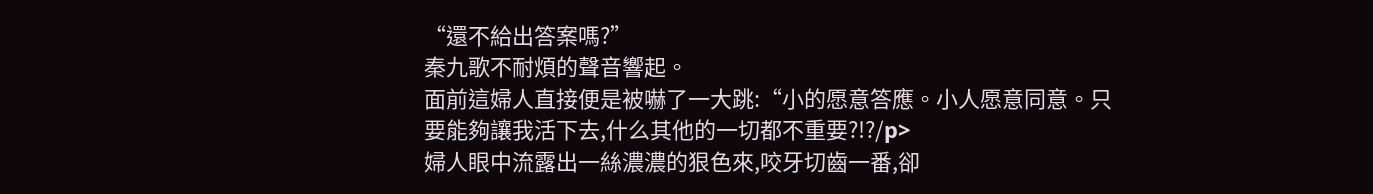“還不給出答案嗎?”
秦九歌不耐煩的聲音響起。
面前這婦人直接便是被嚇了一大跳:“小的愿意答應。小人愿意同意。只要能夠讓我活下去,什么其他的一切都不重要?!?/p>
婦人眼中流露出一絲濃濃的狠色來,咬牙切齒一番,卻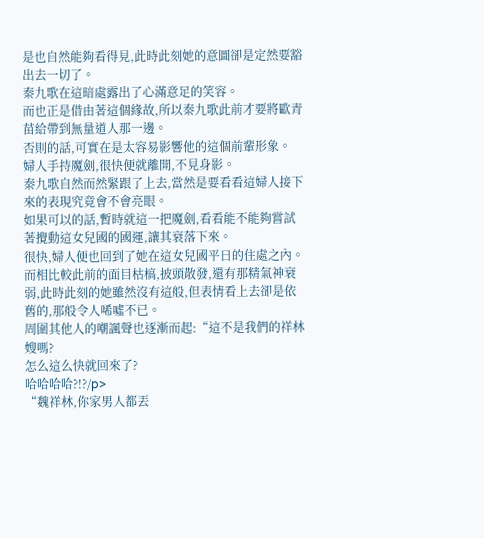是也自然能夠看得見,此時此刻她的意圖卻是定然要豁出去一切了。
秦九歌在這暗處露出了心滿意足的笑容。
而也正是借由著這個緣故,所以秦九歌此前才要將歐青苗給帶到無量道人那一邊。
否則的話,可實在是太容易影響他的這個前輩形象。
婦人手持魔劍,很快便就離開,不見身影。
秦九歌自然而然緊跟了上去,當然是要看看這婦人接下來的表現究竟會不會亮眼。
如果可以的話,暫時就這一把魔劍,看看能不能夠嘗試著攪動這女兒國的國運,讓其衰落下來。
很快,婦人便也回到了她在這女兒國平日的住處之內。
而相比較此前的面目枯槁,披頭散發,還有那精氣神衰弱,此時此刻的她雖然沒有這般,但表情看上去卻是依舊的,那般令人唏噓不已。
周圍其他人的嘲諷聲也逐漸而起:“這不是我們的祥林嫂嗎?
怎么這么快就回來了?
哈哈哈哈?!?/p>
“魏祥林,你家男人都丟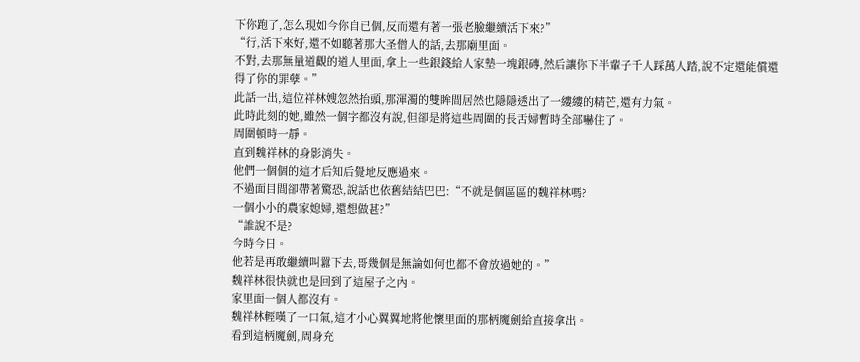下你跑了,怎么現如今你自已個,反而還有著一張老臉繼續活下來?”
“行,活下來好,還不如聽著那大圣僧人的話,去那廟里面。
不對,去那無量道觀的道人里面,拿上一些銀錢給人家墊一塊銀磚,然后讓你下半輩子千人踩萬人踏,說不定還能償還得了你的罪孽。”
此話一出,這位祥林嫂忽然抬頭,那渾濁的雙眸間居然也隱隱透出了一縷縷的精芒,還有力氣。
此時此刻的她,雖然一個字都沒有說,但卻是將這些周圍的長舌婦暫時全部嚇住了。
周圍頓時一靜。
直到魏祥林的身影消失。
他們一個個的這才后知后覺地反應過來。
不過面目間卻帶著驚恐,說話也依舊結結巴巴:“不就是個區區的魏祥林嗎?
一個小小的農家媳婦,還想做甚?”
“誰說不是?
今時今日。
他若是再敢繼續叫囂下去,哥幾個是無論如何也都不會放過她的。”
魏祥林很快就也是回到了這屋子之內。
家里面一個人都沒有。
魏祥林輕嘆了一口氣,這才小心翼翼地將他懷里面的那柄魔劍給直接拿出。
看到這柄魔劍,周身充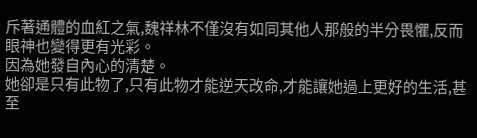斥著通體的血紅之氣,魏祥林不僅沒有如同其他人那般的半分畏懼,反而眼神也變得更有光彩。
因為她發自內心的清楚。
她卻是只有此物了,只有此物才能逆天改命,才能讓她過上更好的生活,甚至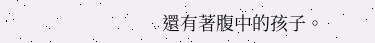還有著腹中的孩子。